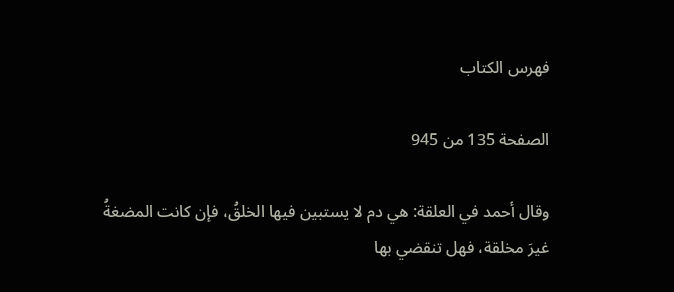فهرس الكتاب

الصفحة 135 من 945

وقال أحمد في العلقة: هي دم لا يستبين فيها الخلقُ، فإن كانت المضغةُ غيرَ مخلقة، فهل تنقضي بها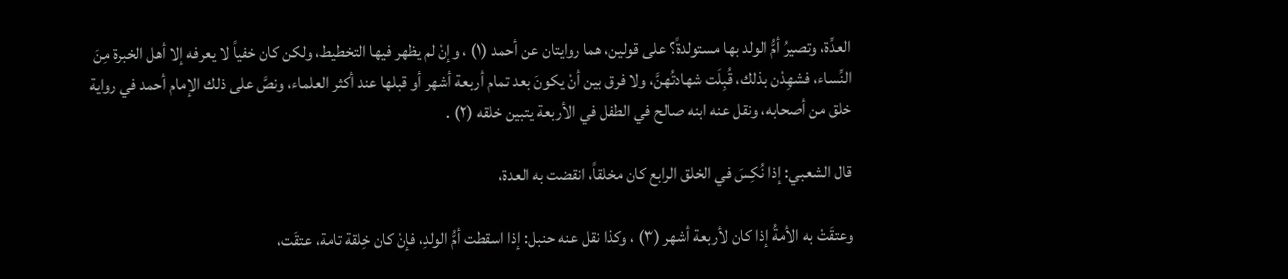العدِّة، وتصيرُ أمُّ الولد بها مستولدةً؟ على قولين، هما روايتان عن أحمد (١) ، وإنْ لم يظهر فيها التخطيط، ولكن كان خفياً لا يعرفه إلا أهل الخبرة مِنَ النِّساء، فشهِدْن بذلك، قُبِلَت شهادتُهنَّ، ولا فرق بين أنْ يكونَ بعد تمام أربعة أشهر أو قبلها عند أكثر العلماء، ونصَّ على ذلك الإمام أحمد في رواية خلق من أصحابه، ونقل عنه ابنه صالح في الطفل في الأربعة يتبين خلقه (٢) .

قال الشعبي: إذا نُكِسَ في الخلق الرابع كان مخلقاً، انقضت به العدة،

وعتقَتْ به الأمةُ إذا كان لأربعة أشهر (٣) ، وكذا نقل عنه حنبل: إذا اسقطت أمُّ الولدِ، فإنْ كان خِلقة تامة، عتقَت،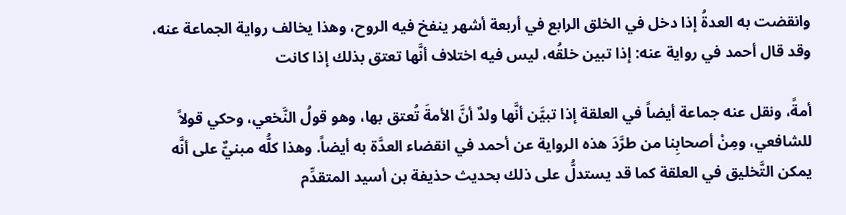وانقضت به العدةُ إذا دخل في الخلق الرابع في أربعة أشهر ينفخ فيه الروح، وهذا يخالف رواية الجماعة عنه، وقد قال أحمد في رواية عنه: إذا تبين خلقُه، ليس فيه اختلاف أنَّها تعتق بذلك إذا كانت

أمةً، ونقل عنه جماعة أيضاً في العلقة إذا تبيَّن أنَّها ولدٌ أنَّ الأمةَ تُعتق بها، وهو قولُ النَّخعي، وحكي قولاً للشافعي، ومِنْ أصحابِنا من طرَّدَ هذه الرواية عن أحمد في انقضاء العدَّة به أيضاً. وهذا كلُّه مبنيٌّ على أنَّه يمكن التَّخليق في العلقة كما قد يستدلُّ على ذلك بحديث حذيفة بن أسيد المتقدِّم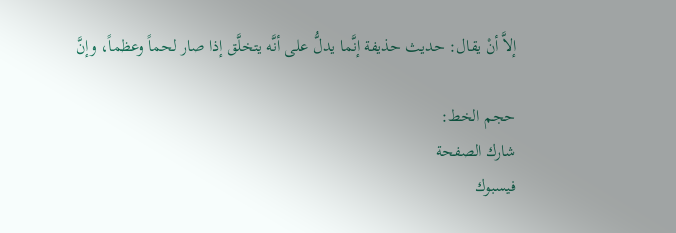إلاَّ أنْ يقال: حديث حذيفة إنَّما يدلُّ على أنَّه يتخلَّق إذا صار لحماً وعظماً، وإنَّ

حجم الخط:
شارك الصفحة
فيسبوك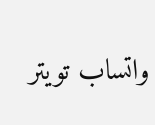واتساب تويتر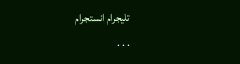تليجرام انستجرام
. . .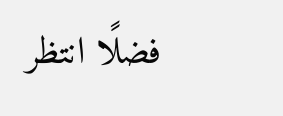فضلًا انتظر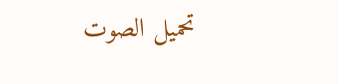تحميل الصوت